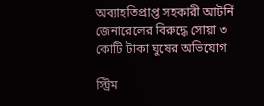অব্যাহতিপ্রাপ্ত সহকারী আটর্নি জেনারেলের বিরুদ্ধে সোয়া ৩ কোটি টাকা ঘুষের অভিযোগ

স্ট্রিম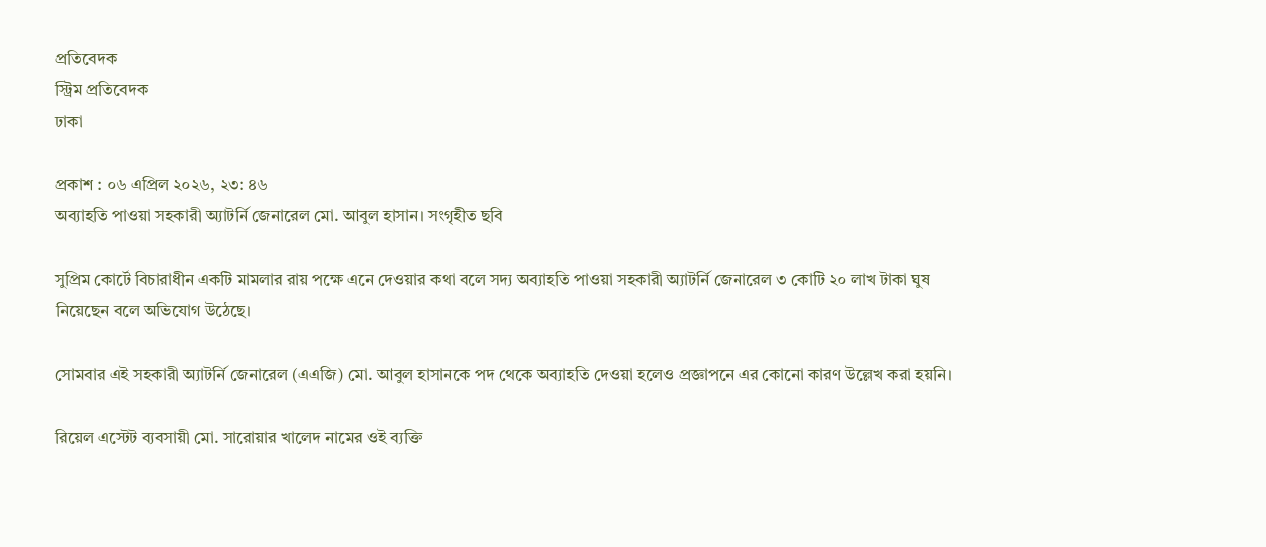প্রতিবেদক
স্ট্রিম প্রতিবেদক
ঢাকা

প্রকাশ : ০৬ এপ্রিল ২০২৬, ২৩: ৪৬
অব্যাহতি পাওয়া সহকারী অ্যাটর্নি জেনারেল মো. আবুল হাসান। সংগৃহীত ছবি

সুপ্রিম কোর্টে বিচারাধীন একটি মামলার রায় পক্ষে এনে দেওয়ার কথা বলে সদ্য অব্যাহতি পাওয়া সহকারী অ্যাটর্নি জেনারেল ৩ কোটি ২০ লাখ টাকা ঘুষ নিয়েছেন বলে অভিযোগ উঠেছে।

সোমবার এই সহকারী অ্যাটর্নি জেনারেল (এএজি) মো. আবুল হাসানকে পদ থেকে অব্যাহতি দেওয়া হলেও প্রজ্ঞাপনে এর কোনো কারণ উল্লেখ করা হয়নি।

রিয়েল এস্টেট ব্যবসায়ী মো. সারোয়ার খালেদ নামের ওই ব্যক্তি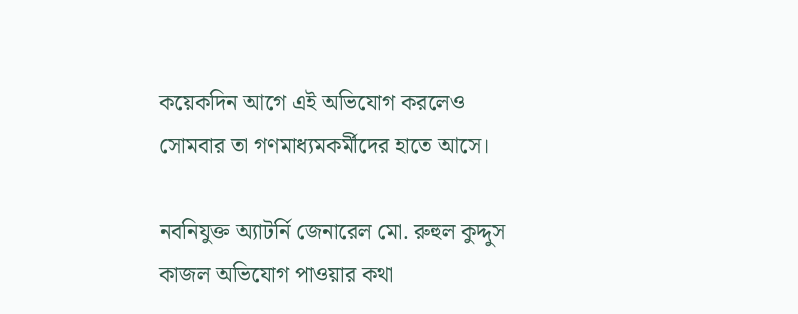কয়েকদিন আগে এই অভিযোগ করলেও সোমবার তা গণমাধ্যমকর্মীদের হাতে আসে।

নবনিযুক্ত অ্যাটর্নি জেনারেল মো. রুহুল কুদ্দুস কাজল অভিযোগ পাওয়ার কথা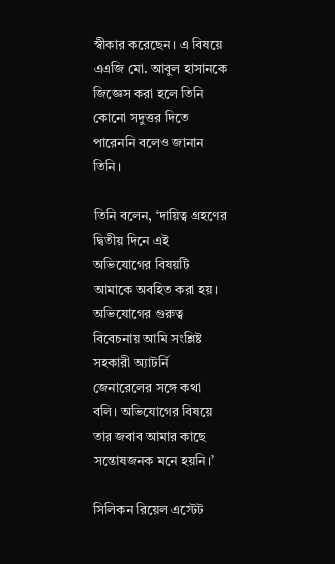স্বীকার করেছেন। এ বিষয়ে এএজি মো. আবুল হাসানকে জিজ্ঞেস করা হলে তিনি কোনো সদুত্তর দিতে পারেননি বলেও জানান তিনি।

তিনি বলেন, ‘দায়িত্ব গ্রহণের দ্বিতীয় দিনে এই অভিযোগের বিষয়টি আমাকে অবহিত করা হয়। অভিযোগের গুরুত্ব বিবেচনায় আমি সংশ্লিষ্ট সহকারী অ্যাটর্নি জেনারেলের সঙ্গে কথা বলি। অভিযোগের বিষয়ে তার জবাব আমার কাছে সন্তোষজনক মনে হয়নি।’

সিলিকন রিয়েল এস্টেট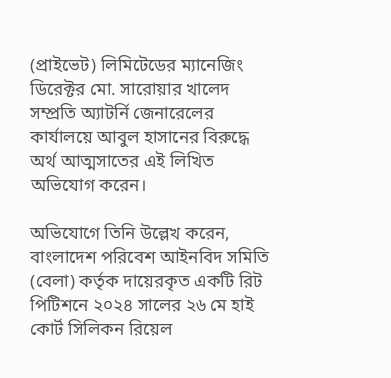(প্রাইভেট) লিমিটেডের ম্যানেজিং ডিরেক্টর মো. সারোয়ার খালেদ সম্প্রতি অ্যাটর্নি জেনারেলের কার্যালয়ে আবুল হাসানের বিরুদ্ধে অর্থ আত্মসাতের এই লিখিত অভিযোগ করেন।

অভিযোগে তিনি উল্লেখ করেন, বাংলাদেশ পরিবেশ আইনবিদ সমিতি (বেলা) কর্তৃক দায়েরকৃত একটি রিট পিটিশনে ২০২৪ সালের ২৬ মে হাই কোর্ট সিলিকন রিয়েল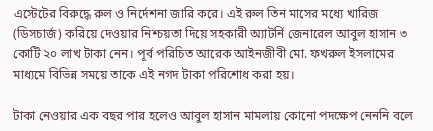এস্টেটের বিরুদ্ধে রুল ও নির্দেশনা জারি করে। এই রুল তিন মাসের মধ্যে খারিজ (ডিসচার্জ) করিয়ে দেওয়ার নিশ্চয়তা দিয়ে সহকারী অ্যাটর্নি জেনারেল আবুল হাসান ৩ কোটি ২০ লাখ টাকা নেন। পূর্ব পরিচিত আরেক আইনজীবী মো. ফখরুল ইসলামের মাধ্যমে বিভিন্ন সময়ে তাকে এই নগদ টাকা পরিশোধ করা হয়।

টাকা নেওয়ার এক বছর পার হলেও আবুল হাসান মামলায় কোনো পদক্ষেপ নেননি বলে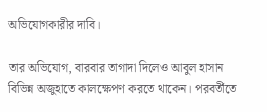অভিযোগকারীর দাবি।

তার অভিযোগ, বারবার তাগাদা দিলেও আবুল হাসান বিভিন্ন অজুহাতে কালক্ষেপণ করতে থাকেন। পরবর্তীতে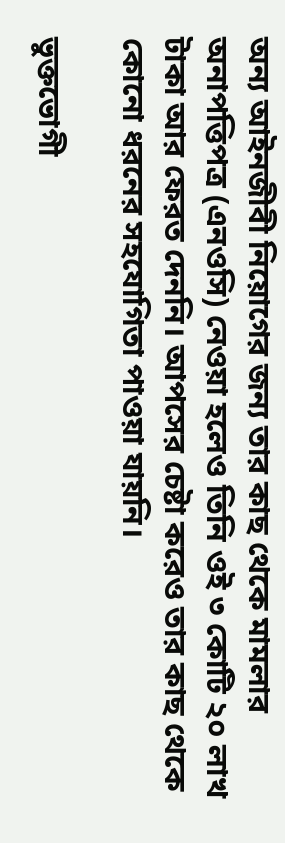অন্য আইনজীবী নিয়োগের জন্য তার কাছ থেকে মামলার অনাপত্তিপত্র (এনওসি) নেওয়া হলেও তিনি ওই ৩ কোটি ২০ লাখ টাকা আর ফেরত দেননি। আপসের চেষ্টা করেও তার কাছ থেকে কোনো ধরনের সহযোগিতা পাওয়া যায়নি।

ভুক্তভোগী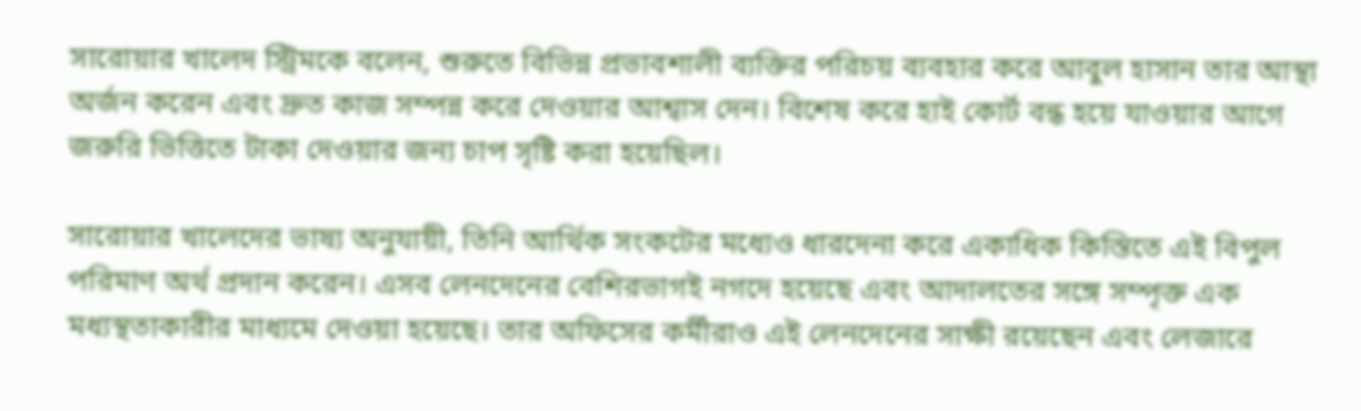সারোয়ার খালেদ স্ট্রিমকে বলেন, শুরুতে বিভিন্ন প্রভাবশালী ব্যক্তির পরিচয় ব্যবহার করে আবুল হাসান তার আস্থা অর্জন করেন এবং দ্রুত কাজ সম্পন্ন করে দেওয়ার আশ্বাস দেন। বিশেষ করে হাই কোর্ট বন্ধ হয়ে যাওয়ার আগে জরুরি ভিত্তিতে টাকা দেওয়ার জন্য চাপ সৃষ্টি করা হয়েছিল।

সারোয়ার খালেদের ভাষ্য অনুযায়ী, তিনি আর্থিক সংকটের মধ্যেও ধারদেনা করে একাধিক কিস্তিতে এই বিপুল পরিমাণ অর্থ প্রদান করেন। এসব লেনদেনের বেশিরভাগই নগদে হয়েছে এবং আদালতের সঙ্গে সম্পৃক্ত এক মধ্যস্থতাকারীর মাধ্যমে দেওয়া হয়েছে। তার অফিসের কর্মীরাও এই লেনদেনের সাক্ষী রয়েছেন এবং লেজারে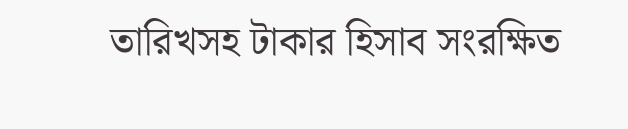তারিখসহ টাকার হিসাব সংরক্ষিত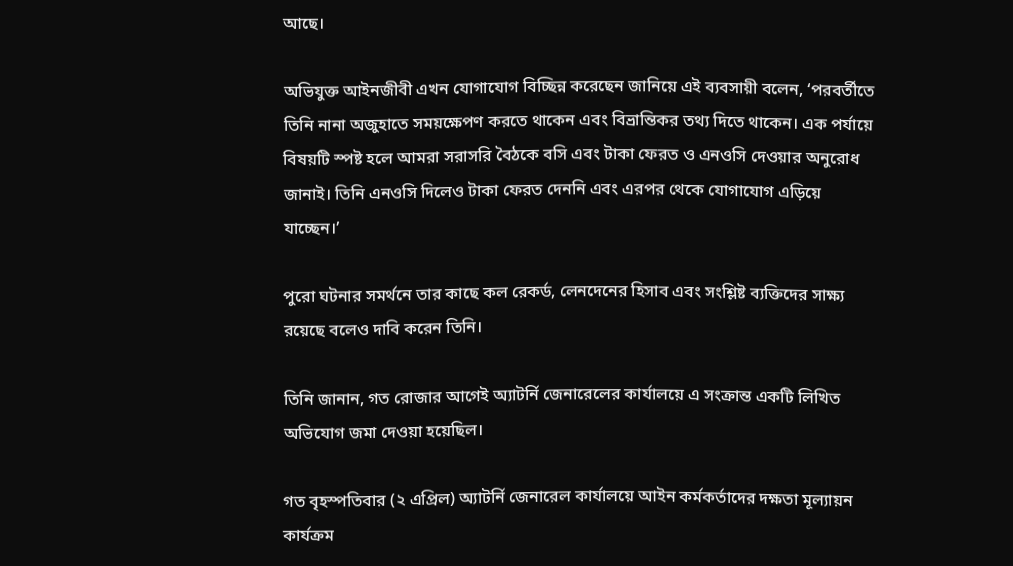আছে।

অভিযুক্ত আইনজীবী এখন যোগাযোগ বিচ্ছিন্ন করেছেন জানিয়ে এই ব্যবসায়ী বলেন, ‘পরবর্তীতে তিনি নানা অজুহাতে সময়ক্ষেপণ করতে থাকেন এবং বিভ্রান্তিকর তথ্য দিতে থাকেন। এক পর্যায়ে বিষয়টি স্পষ্ট হলে আমরা সরাসরি বৈঠকে বসি এবং টাকা ফেরত ও এনওসি দেওয়ার অনুরোধ জানাই। তিনি এনওসি দিলেও টাকা ফেরত দেননি এবং এরপর থেকে যোগাযোগ এড়িয়ে যাচ্ছেন।’

পুরো ঘটনার সমর্থনে তার কাছে কল রেকর্ড, লেনদেনের হিসাব এবং সংশ্লিষ্ট ব্যক্তিদের সাক্ষ্য রয়েছে বলেও দাবি করেন তিনি।

তিনি জানান, গত রোজার আগেই অ্যাটর্নি জেনারেলের কার্যালয়ে এ সংক্রান্ত একটি লিখিত অভিযোগ জমা দেওয়া হয়েছিল।

গত বৃহস্পতিবার (২ এপ্রিল) অ্যাটর্নি জেনারেল কার্যালয়ে আইন কর্মকর্তাদের দক্ষতা মূল্যায়ন কার্যক্রম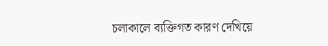চলাকালে ব্যক্তিগত কারণ দেখিয়ে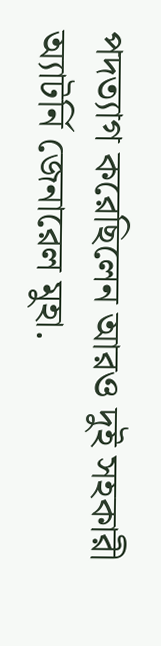পদত্যাগ করেছিলেন আরও দুই সহকারী অ্যাটর্নি জেনারেল মুহা.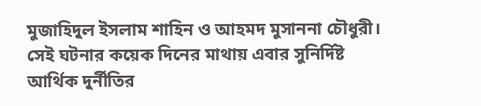মুজাহিদুল ইসলাম শাহিন ও আহমদ মুসাননা চৌধুরী। সেই ঘটনার কয়েক দিনের মাথায় এবার সুনির্দিষ্ট আর্থিক দুর্নীতির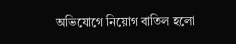অভিযোগে নিয়োগ বাতিল হলো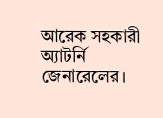আরেক সহকারী অ্যাটর্নি জেনারেলের।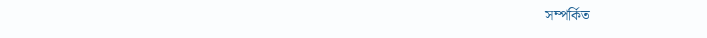সম্পর্কিত